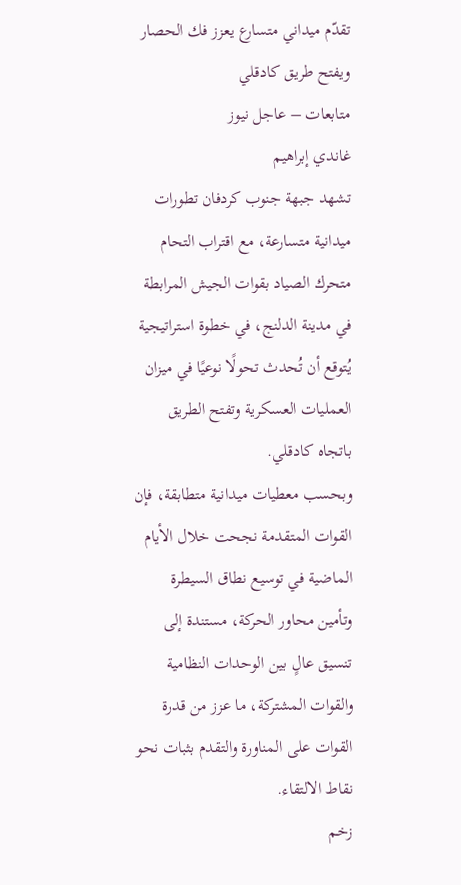تقدّم ميداني متسارع يعزز فك الحصار ويفتح طريق كادقلي
متابعات – عاجل نيوز
غاندي إبراهيم
تشهد جبهة جنوب كردفان تطورات ميدانية متسارعة، مع اقتراب التحام متحرك الصياد بقوات الجيش المرابطة في مدينة الدلنج، في خطوة استراتيجية يُتوقع أن تُحدث تحولًا نوعيًا في ميزان العمليات العسكرية وتفتح الطريق باتجاه كادقلي.
وبحسب معطيات ميدانية متطابقة، فإن القوات المتقدمة نجحت خلال الأيام الماضية في توسيع نطاق السيطرة وتأمين محاور الحركة، مستندة إلى تنسيق عالٍ بين الوحدات النظامية والقوات المشتركة، ما عزز من قدرة القوات على المناورة والتقدم بثبات نحو نقاط الالتقاء.
زخم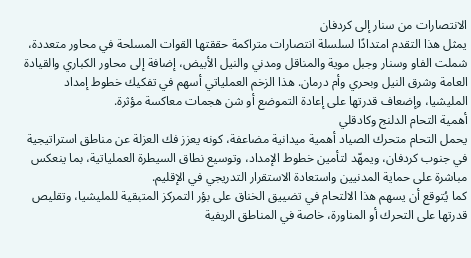الانتصارات من سنار إلى كردفان
يمثل هذا التقدم امتدادًا لسلسلة انتصارات متراكمة حققتها القوات المسلحة في محاور متعددة، شملت الفاو وسنار وجبل موية والمناقل ومدني والنيل الأبيض، إضافة إلى محاور الكباري والقيادة العامة وشرق النيل وبحري وأم درمان. هذا الزخم العملياتي أسهم في تفكيك خطوط إمداد المليشيا، وإضعاف قدرتها على إعادة التموضع أو شن هجمات معاكسة مؤثرة.
أهمية التحام الدلنج وكادقلي
يحمل التحام متحرك الصياد أهمية ميدانية مضاعفة، كونه يعزز فك العزلة عن مناطق استراتيجية في جنوب كردفان، ويمهّد لتأمين خطوط الإمداد، وتوسيع نطاق السيطرة العملياتية، بما ينعكس مباشرة على حماية المدنيين واستعادة الاستقرار التدريجي في الإقليم.
كما يُتوقع أن يسهم هذا الالتحام في تضييق الخناق على بؤر التمركز المتبقية للمليشيا، وتقليص قدرتها على التحرك أو المناورة، خاصة في المناطق الريفية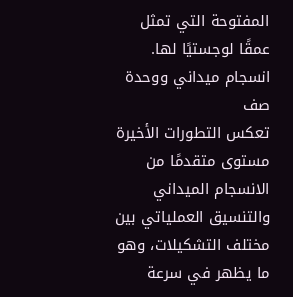المفتوحة التي تمثل عمقًا لوجستيًا لها.
انسجام ميداني ووحدة صف
تعكس التطورات الأخيرة مستوى متقدمًا من الانسجام الميداني والتنسيق العملياتي بين مختلف التشكيلات، وهو ما يظهر في سرعة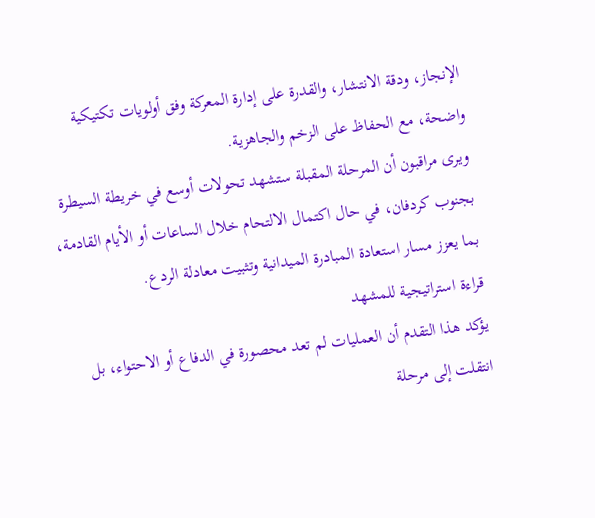الإنجاز، ودقة الانتشار، والقدرة على إدارة المعركة وفق أولويات تكتيكية واضحة، مع الحفاظ على الزخم والجاهزية.
ويرى مراقبون أن المرحلة المقبلة ستشهد تحولات أوسع في خريطة السيطرة بجنوب كردفان، في حال اكتمال الالتحام خلال الساعات أو الأيام القادمة، بما يعزز مسار استعادة المبادرة الميدانية وتثبيت معادلة الردع.
قراءة استراتيجية للمشهد
يؤكد هذا التقدم أن العمليات لم تعد محصورة في الدفاع أو الاحتواء، بل انتقلت إلى مرحلة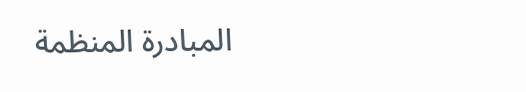المبادرة المنظمة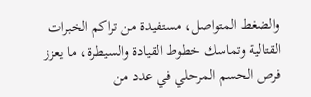والضغط المتواصل، مستفيدة من تراكم الخبرات القتالية وتماسك خطوط القيادة والسيطرة، ما يعزز فرص الحسم المرحلي في عدد من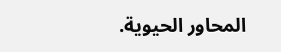المحاور الحيوية.